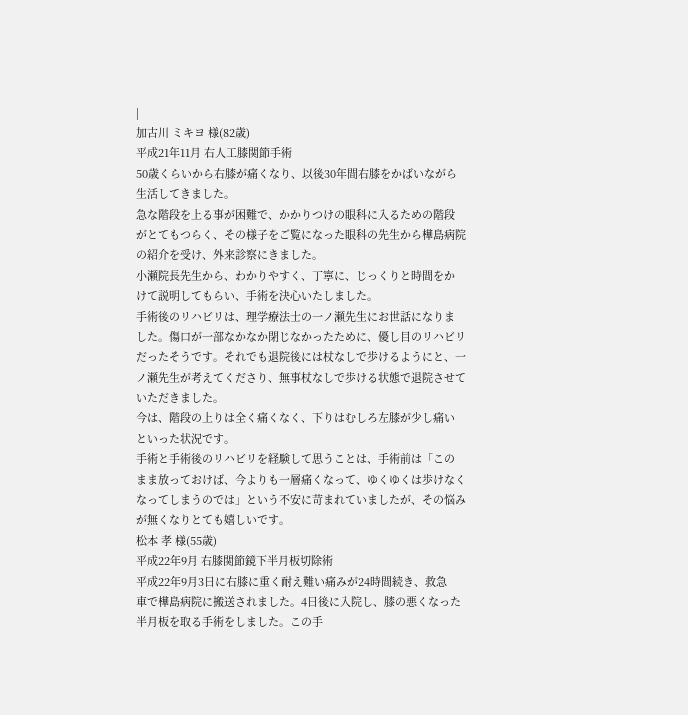|
加古川 ミキヨ 様(82歳)
平成21年11月 右人工膝関節手術
50歳くらいから右膝が痛くなり、以後30年間右膝をかばいながら
生活してきました。
急な階段を上る事が困難で、かかりつけの眼科に入るための階段
がとてもつらく、その様子をご覧になった眼科の先生から樺島病院
の紹介を受け、外来診察にきました。
小瀬院長先生から、わかりやすく、丁寧に、じっくりと時間をか
けて説明してもらい、手術を決心いたしました。
手術後のリハビリは、理学療法士の一ノ瀬先生にお世話になりま
した。傷口が一部なかなか閉じなかったために、優し目のリハビリ
だったそうです。それでも退院後には杖なしで歩けるようにと、一
ノ瀬先生が考えてくださり、無事杖なしで歩ける状態で退院させて
いただきました。
今は、階段の上りは全く痛くなく、下りはむしろ左膝が少し痛い
といった状況です。
手術と手術後のリハビリを経験して思うことは、手術前は「この
まま放っておけば、今よりも一層痛くなって、ゆくゆくは歩けなく
なってしまうのでは」という不安に苛まれていましたが、その悩み
が無くなりとても嬉しいです。
松本 孝 様(55歳)
平成22年9月 右膝関節鏡下半月板切除術
平成22年9月3日に右膝に重く耐え難い痛みが24時間続き、救急
車で樺島病院に搬送されました。4日後に入院し、膝の悪くなった
半月板を取る手術をしました。この手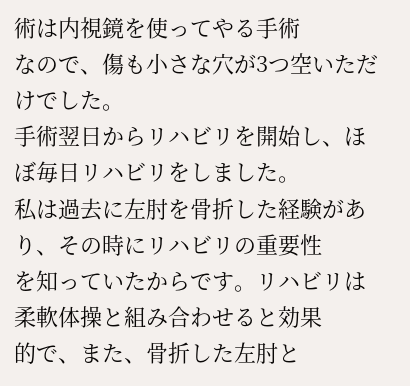術は内視鏡を使ってやる手術
なので、傷も小さな穴が3つ空いただけでした。
手術翌日からリハビリを開始し、ほぼ毎日リハビリをしました。
私は過去に左肘を骨折した経験があり、その時にリハビリの重要性
を知っていたからです。リハビリは柔軟体操と組み合わせると効果
的で、また、骨折した左肘と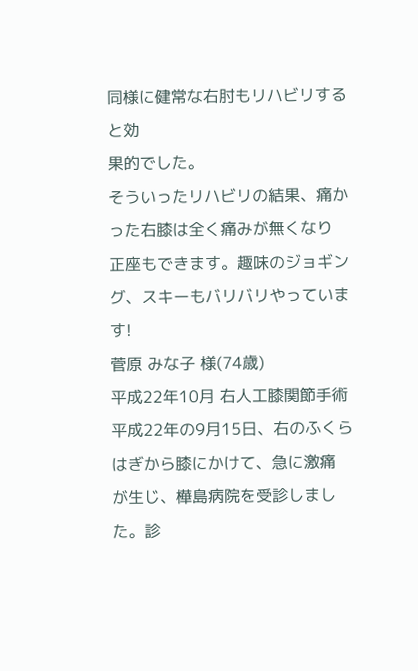同様に健常な右肘もリハビリすると効
果的でした。
そういったリハビリの結果、痛かった右膝は全く痛みが無くなり
正座もできます。趣味のジョギング、スキーもバリバリやっていま
す!
菅原 みな子 様(74歳)
平成22年10月 右人工膝関節手術
平成22年の9月15日、右のふくらはぎから膝にかけて、急に激痛
が生じ、樺島病院を受診しました。診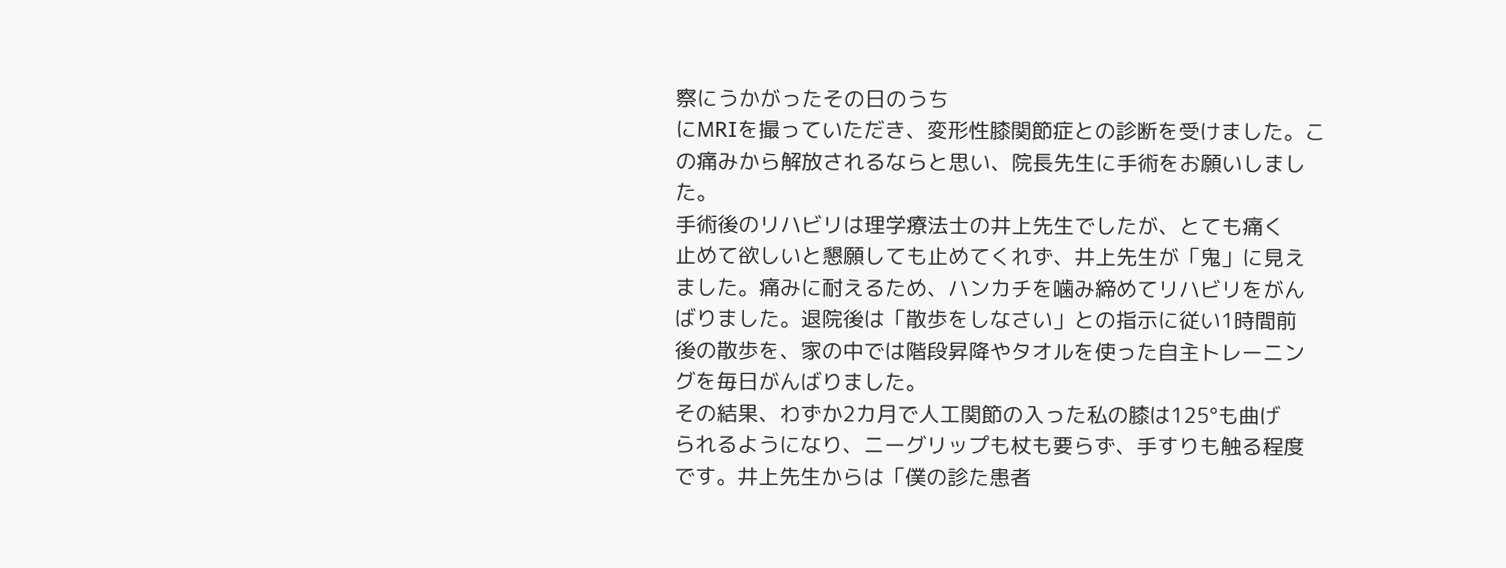察にうかがったその日のうち
にMRIを撮っていただき、変形性膝関節症との診断を受けました。こ
の痛みから解放されるならと思い、院長先生に手術をお願いしまし
た。
手術後のリハビリは理学療法士の井上先生でしたが、とても痛く
止めて欲しいと懇願しても止めてくれず、井上先生が「鬼」に見え
ました。痛みに耐えるため、ハンカチを噛み締めてリハビリをがん
ばりました。退院後は「散歩をしなさい」との指示に従い1時間前
後の散歩を、家の中では階段昇降やタオルを使った自主トレーニン
グを毎日がんばりました。
その結果、わずか2カ月で人工関節の入った私の膝は125°も曲げ
られるようになり、ニーグリップも杖も要らず、手すりも触る程度
です。井上先生からは「僕の診た患者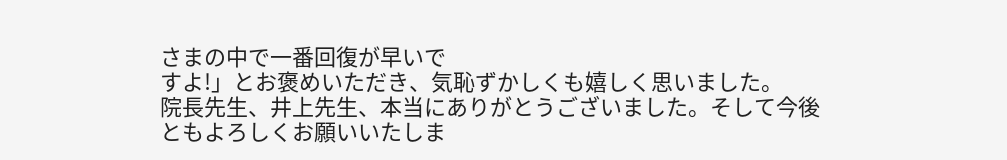さまの中で一番回復が早いで
すよ!」とお褒めいただき、気恥ずかしくも嬉しく思いました。
院長先生、井上先生、本当にありがとうございました。そして今後
ともよろしくお願いいたしま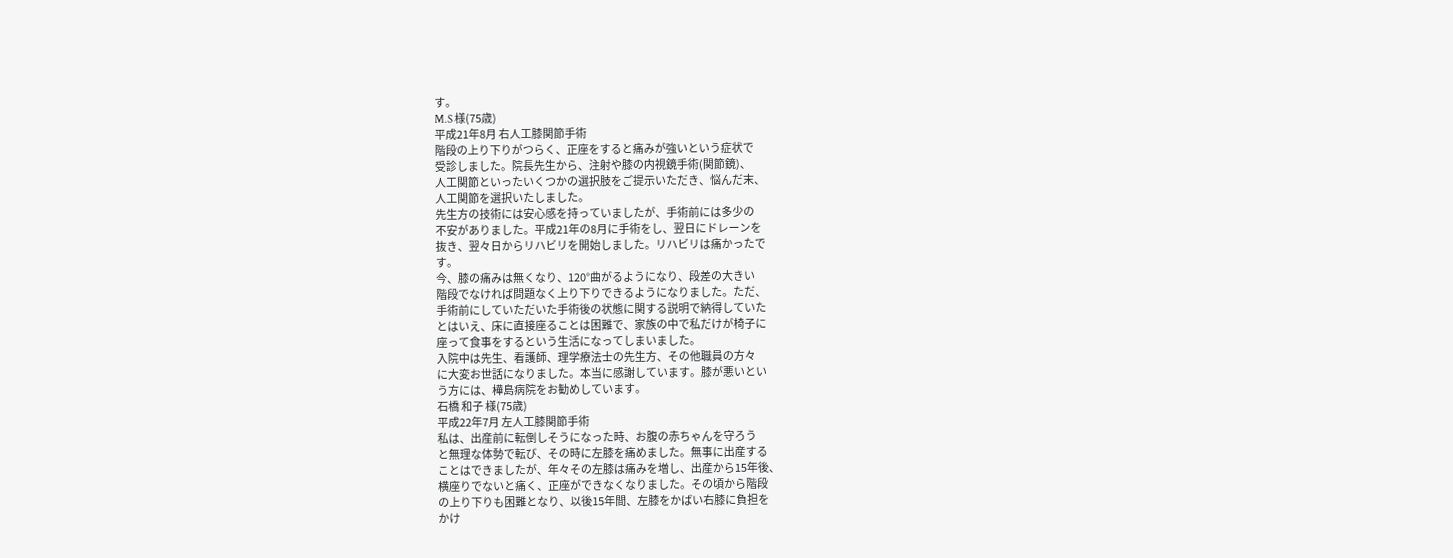す。
M.S 様(75歳)
平成21年8月 右人工膝関節手術
階段の上り下りがつらく、正座をすると痛みが強いという症状で
受診しました。院長先生から、注射や膝の内視鏡手術(関節鏡)、
人工関節といったいくつかの選択肢をご提示いただき、悩んだ末、
人工関節を選択いたしました。
先生方の技術には安心感を持っていましたが、手術前には多少の
不安がありました。平成21年の8月に手術をし、翌日にドレーンを
抜き、翌々日からリハビリを開始しました。リハビリは痛かったで
す。
今、膝の痛みは無くなり、120°曲がるようになり、段差の大きい
階段でなければ問題なく上り下りできるようになりました。ただ、
手術前にしていただいた手術後の状態に関する説明で納得していた
とはいえ、床に直接座ることは困難で、家族の中で私だけが椅子に
座って食事をするという生活になってしまいました。
入院中は先生、看護師、理学療法士の先生方、その他職員の方々
に大変お世話になりました。本当に感謝しています。膝が悪いとい
う方には、樺島病院をお勧めしています。
石橋 和子 様(75歳)
平成22年7月 左人工膝関節手術
私は、出産前に転倒しそうになった時、お腹の赤ちゃんを守ろう
と無理な体勢で転び、その時に左膝を痛めました。無事に出産する
ことはできましたが、年々その左膝は痛みを増し、出産から15年後、
横座りでないと痛く、正座ができなくなりました。その頃から階段
の上り下りも困難となり、以後15年間、左膝をかばい右膝に負担を
かけ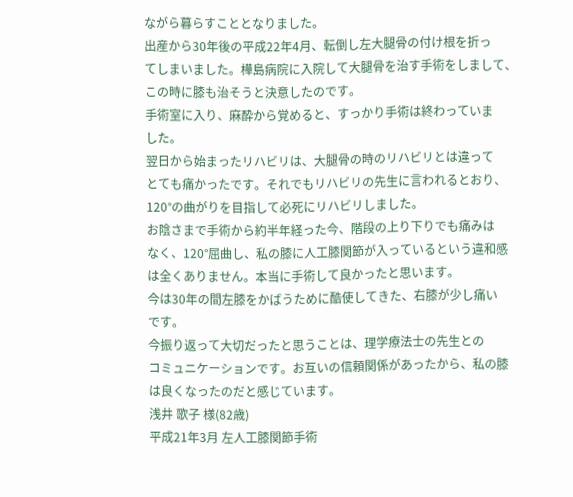ながら暮らすこととなりました。
出産から30年後の平成22年4月、転倒し左大腿骨の付け根を折っ
てしまいました。樺島病院に入院して大腿骨を治す手術をしまして、
この時に膝も治そうと決意したのです。
手術室に入り、麻酔から覚めると、すっかり手術は終わっていま
した。
翌日から始まったリハビリは、大腿骨の時のリハビリとは違って
とても痛かったです。それでもリハビリの先生に言われるとおり、
120°の曲がりを目指して必死にリハビリしました。
お陰さまで手術から約半年経った今、階段の上り下りでも痛みは
なく、120°屈曲し、私の膝に人工膝関節が入っているという違和感
は全くありません。本当に手術して良かったと思います。
今は30年の間左膝をかばうために酷使してきた、右膝が少し痛い
です。
今振り返って大切だったと思うことは、理学療法士の先生との
コミュニケーションです。お互いの信頼関係があったから、私の膝
は良くなったのだと感じています。
浅井 歌子 様(82歳)
平成21年3月 左人工膝関節手術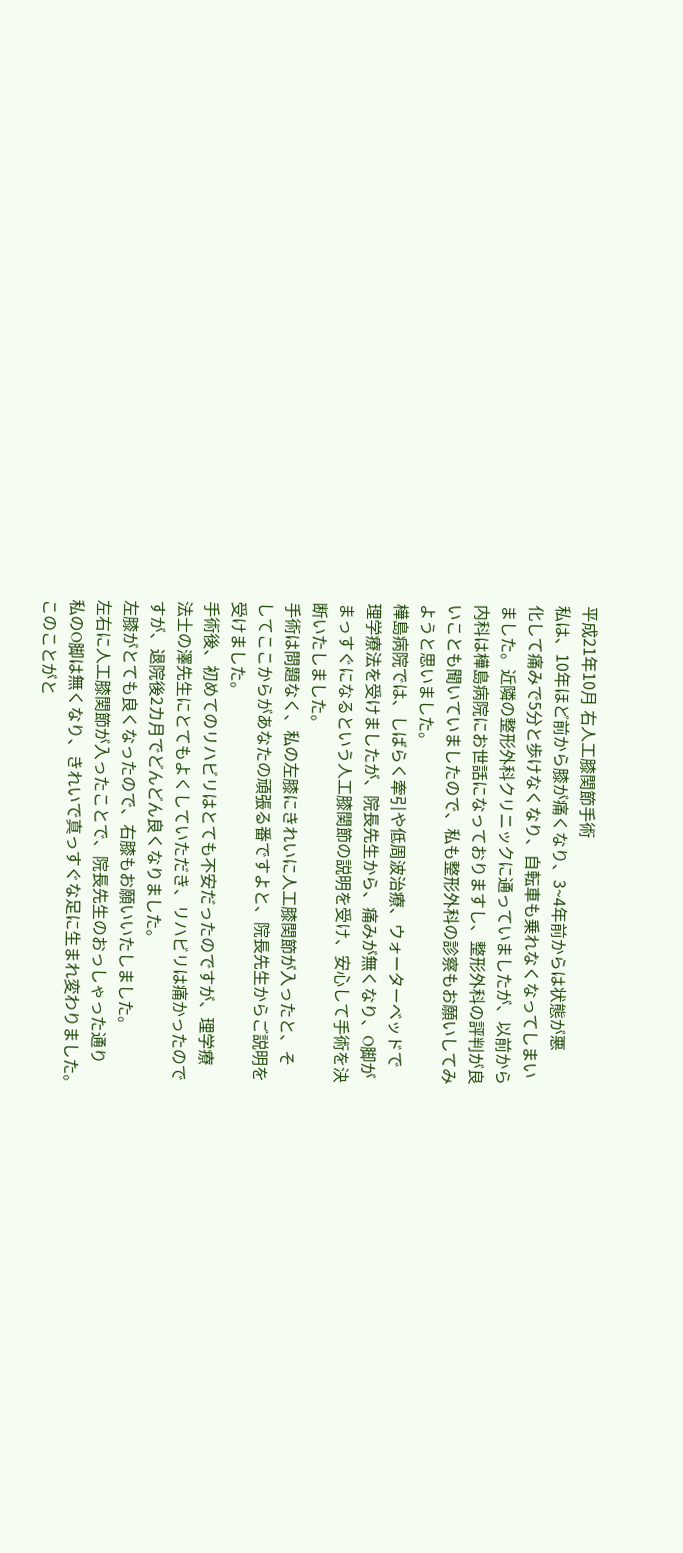平成21年10月 右人工膝関節手術
私は、10年ほど前から膝が痛くなり、3~4年前からは状態が悪
化して痛みで5分と歩けなくなり、自転車も乗れなくなってしまい
ました。近隣の整形外科クリニックに通っていましたが、以前から
内科は樺島病院にお世話になっておりますし、整形外科の評判が良
いことも聞いていましたので、私も整形外科の診察もお願いしてみ
ようと思いました。
樺島病院では、しばらく牽引や低周波治療、ウォーターベッドで
理学療法を受けましたが、院長先生から、痛みが無くなり、O脚が
まっすぐになるという人工膝関節の説明を受け、安心して手術を決
断いたしました。
手術は問題なく、私の左膝にきれいに人工膝関節が入ったと、そ
してここからがあなたの頑張る番ですよと、院長先生からご説明を
受けました。
手術後、初めてのリハビリはとても不安だったのですが、理学療
法士の澤先生にとてもよくしていただき、リハビリは痛かったので
すが、退院後2カ月でどんどん良くなりました。
左膝がとても良くなったので、右膝もお願いいたしました。
左右に人工膝関節が入ったことで、院長先生のおっしゃった通り
私のO脚は無くなり、きれいで真っすぐな足に生まれ変わりました。
このことがと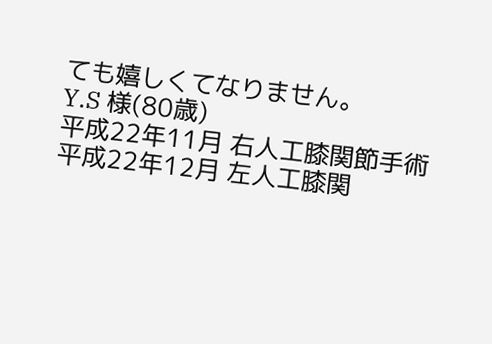ても嬉しくてなりません。
Y.S 様(80歳)
平成22年11月 右人工膝関節手術
平成22年12月 左人工膝関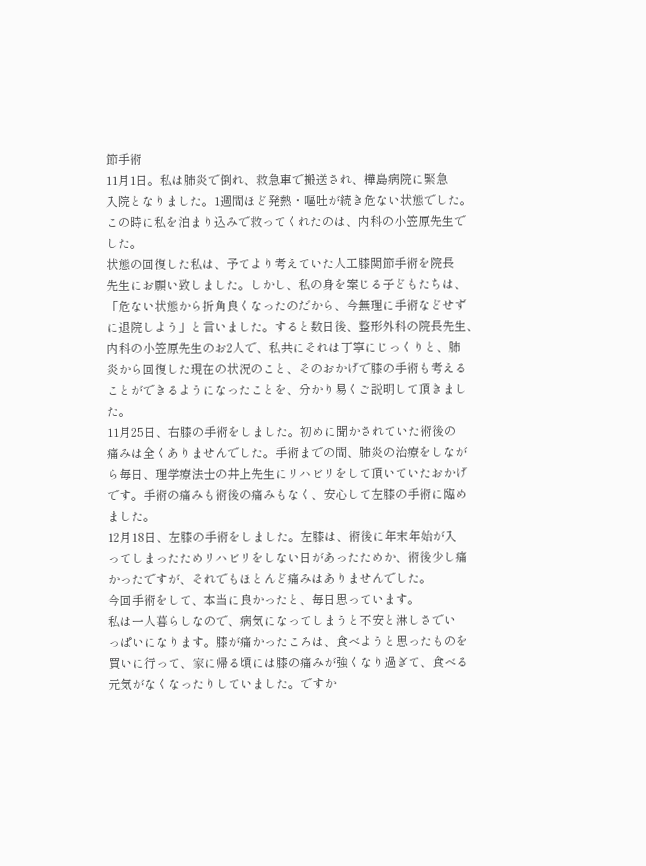節手術
11月1日。私は肺炎で倒れ、救急車で搬送され、樺島病院に緊急
入院となりました。1週間ほど発熱・嘔吐が続き危ない状態でした。
この時に私を泊まり込みで救ってくれたのは、内科の小笠原先生で
した。
状態の回復した私は、予てより考えていた人工膝関節手術を院長
先生にお願い致しました。しかし、私の身を案じる子どもたちは、
「危ない状態から折角良くなったのだから、今無理に手術などせず
に退院しよう」と言いました。すると数日後、整形外科の院長先生、
内科の小笠原先生のお2人で、私共にそれは丁寧にじっくりと、肺
炎から回復した現在の状況のこと、そのおかげで膝の手術も考える
ことができるようになったことを、分かり易くご説明して頂きまし
た。
11月25日、右膝の手術をしました。初めに聞かされていた術後の
痛みは全くありませんでした。手術までの間、肺炎の治療をしなが
ら毎日、理学療法士の井上先生にリハビリをして頂いていたおかげ
です。手術の痛みも術後の痛みもなく、安心して左膝の手術に臨め
ました。
12月18日、左膝の手術をしました。左膝は、術後に年末年始が入
ってしまったためリハビリをしない日があったためか、術後少し痛
かったですが、それでもほとんど痛みはありませんでした。
今回手術をして、本当に良かったと、毎日思っています。
私は一人暮らしなので、病気になってしまうと不安と淋しさでい
っぱいになります。膝が痛かったころは、食べようと思ったものを
買いに行って、家に帰る頃には膝の痛みが強くなり過ぎて、食べる
元気がなくなったりしていました。ですか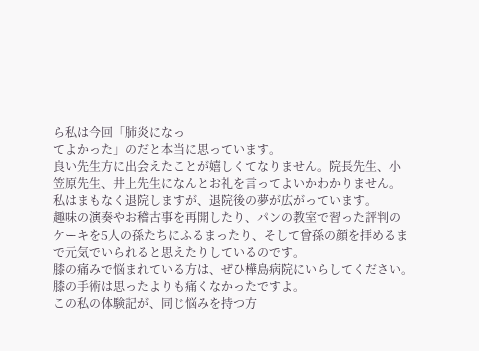ら私は今回「肺炎になっ
てよかった」のだと本当に思っています。
良い先生方に出会えたことが嬉しくてなりません。院長先生、小
笠原先生、井上先生になんとお礼を言ってよいかわかりません。
私はまもなく退院しますが、退院後の夢が広がっています。
趣味の演奏やお稽古事を再開したり、パンの教室で習った評判の
ケーキを5人の孫たちにふるまったり、そして曾孫の顔を拝めるま
で元気でいられると思えたりしているのです。
膝の痛みで悩まれている方は、ぜひ樺島病院にいらしてください。
膝の手術は思ったよりも痛くなかったですよ。
この私の体験記が、同じ悩みを持つ方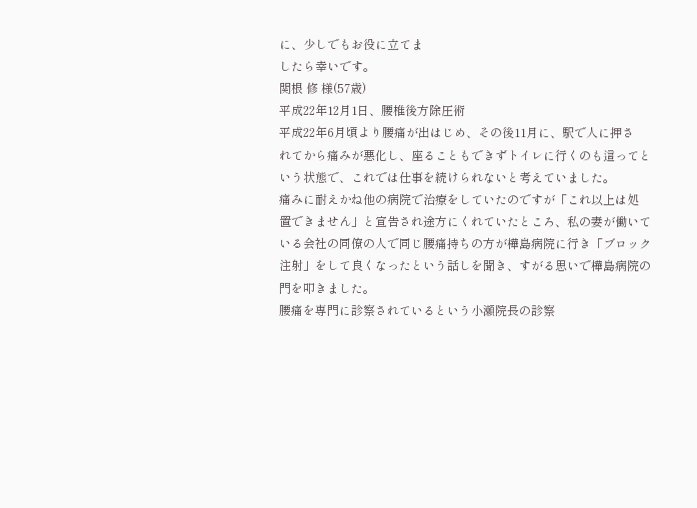に、少しでもお役に立てま
したら幸いです。
関根 修 様(57歳)
平成22年12月1日、腰椎後方除圧術
平成22年6月頃より腰痛が出はじめ、その後11月に、駅で人に押さ
れてから痛みが悪化し、座ることもできずトイレに行くのも這ってと
いう状態で、これでは仕事を続けられないと考えていました。
痛みに耐えかね他の病院で治療をしていたのですが「これ以上は処
置できません」と宣告され途方にくれていたところ、私の妻が働いて
いる会社の同僚の人で同じ腰痛持ちの方が樺島病院に行き「ブロック
注射」をして良くなったという話しを聞き、すがる思いで樺島病院の
門を叩きました。
腰痛を専門に診察されているという小瀬院長の診察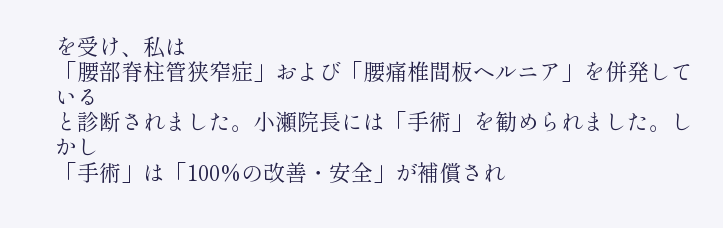を受け、私は
「腰部脊柱管狭窄症」および「腰痛椎間板ヘルニア」を併発している
と診断されました。小瀬院長には「手術」を勧められました。しかし
「手術」は「100%の改善・安全」が補償され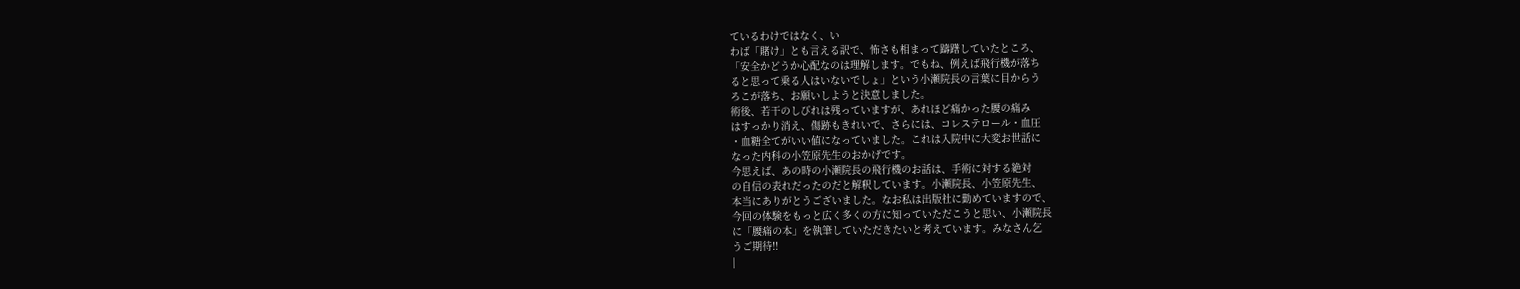ているわけではなく、い
わば「賭け」とも言える訳で、怖さも相まって躊躇していたところ、
「安全かどうか心配なのは理解します。でもね、例えば飛行機が落ち
ると思って乗る人はいないでしょ」という小瀬院長の言葉に目からう
ろこが落ち、お願いしようと決意しました。
術後、若干のしびれは残っていますが、あれほど痛かった腰の痛み
はすっかり消え、傷跡もきれいで、さらには、コレステロール・血圧
・血糖全てがいい値になっていました。これは入院中に大変お世話に
なった内科の小笠原先生のおかげです。
今思えば、あの時の小瀬院長の飛行機のお話は、手術に対する絶対
の自信の表れだったのだと解釈しています。小瀬院長、小笠原先生、
本当にありがとうございました。なお私は出版社に勤めていますので、
今回の体験をもっと広く多くの方に知っていただこうと思い、小瀬院長
に「腰痛の本」を執筆していただきたいと考えています。みなさん乞
うご期待‼
|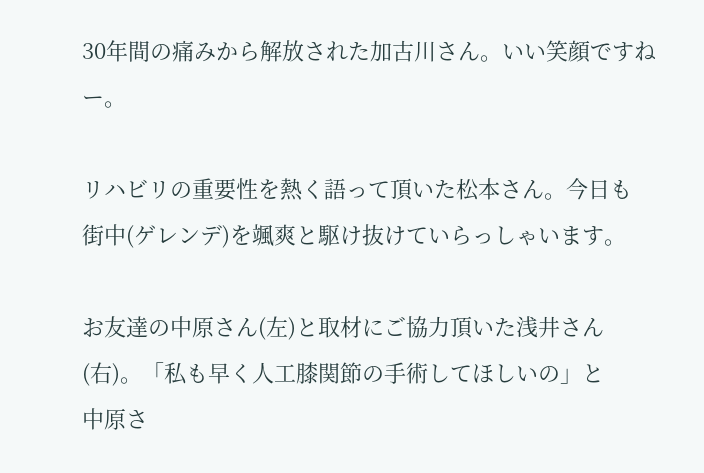30年間の痛みから解放された加古川さん。いい笑顔ですねー。

リハビリの重要性を熱く語って頂いた松本さん。今日も
街中(ゲレンデ)を颯爽と駆け抜けていらっしゃいます。

お友達の中原さん(左)と取材にご協力頂いた浅井さん
(右)。「私も早く人工膝関節の手術してほしいの」と
中原さ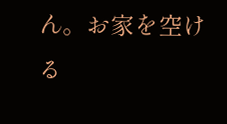ん。お家を空ける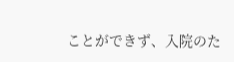ことができず、入院のた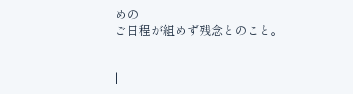めの
ご日程が組めず残念とのこと。


|